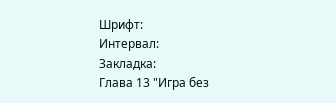Шрифт:
Интервал:
Закладка:
Глава 13 "Игра без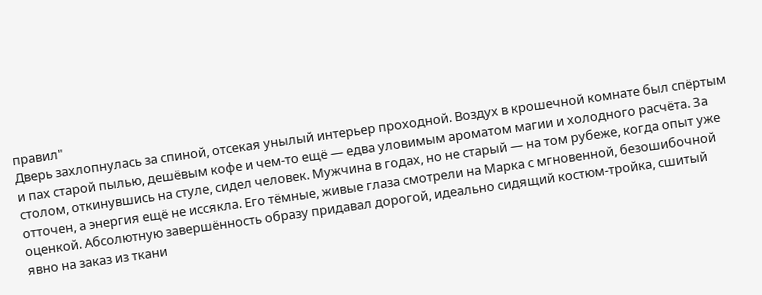правил"
Дверь захлопнулась за спиной, отсекая унылый интерьер проходной. Воздух в крошечной комнате был спёртым и пах старой пылью, дешёвым кофе и чем-то ещё — едва уловимым ароматом магии и холодного расчёта. За столом, откинувшись на стуле, сидел человек. Мужчина в годах, но не старый — на том рубеже, когда опыт уже отточен, а энергия ещё не иссякла. Его тёмные, живые глаза смотрели на Марка с мгновенной, безошибочной оценкой. Абсолютную завершённость образу придавал дорогой, идеально сидящий костюм-тройка, сшитый явно на заказ из ткани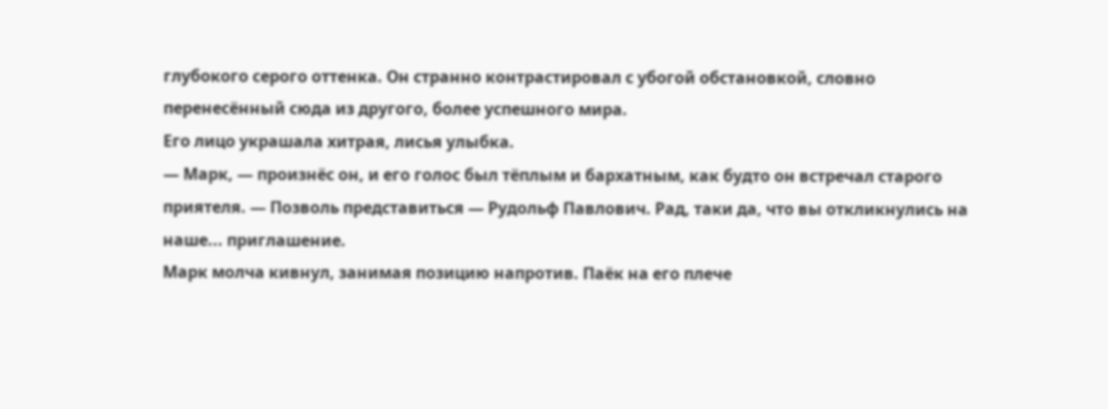глубокого серого оттенка. Он странно контрастировал с убогой обстановкой, словно перенесённый сюда из другого, более успешного мира.
Его лицо украшала хитрая, лисья улыбка.
— Марк, — произнёс он, и его голос был тёплым и бархатным, как будто он встречал старого приятеля. — Позволь представиться — Рудольф Павлович. Рад, таки да, что вы откликнулись на наше... приглашение.
Марк молча кивнул, занимая позицию напротив. Паёк на его плече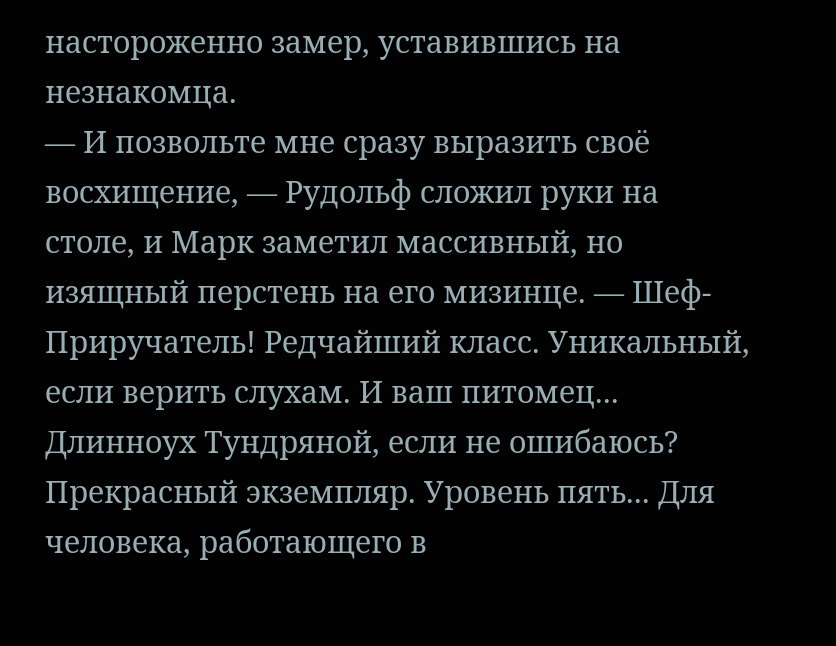настороженно замер, уставившись на незнакомца.
— И позвольте мне сразу выразить своё восхищение, — Рудольф сложил руки на столе, и Марк заметил массивный, но изящный перстень на его мизинце. — Шеф-Приручатель! Редчайший класс. Уникальный, если верить слухам. И ваш питомец... Длинноух Тундряной, если не ошибаюсь? Прекрасный экземпляр. Уровень пять... Для человека, работающего в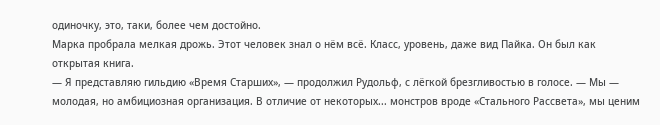одиночку, это, таки, более чем достойно.
Марка пробрала мелкая дрожь. Этот человек знал о нём всё. Класс, уровень, даже вид Пайка. Он был как открытая книга.
— Я представляю гильдию «Время Старших», — продолжил Рудольф, с лёгкой брезгливостью в голосе. — Мы — молодая, но амбициозная организация. В отличие от некоторых... монстров вроде «Стального Рассвета», мы ценим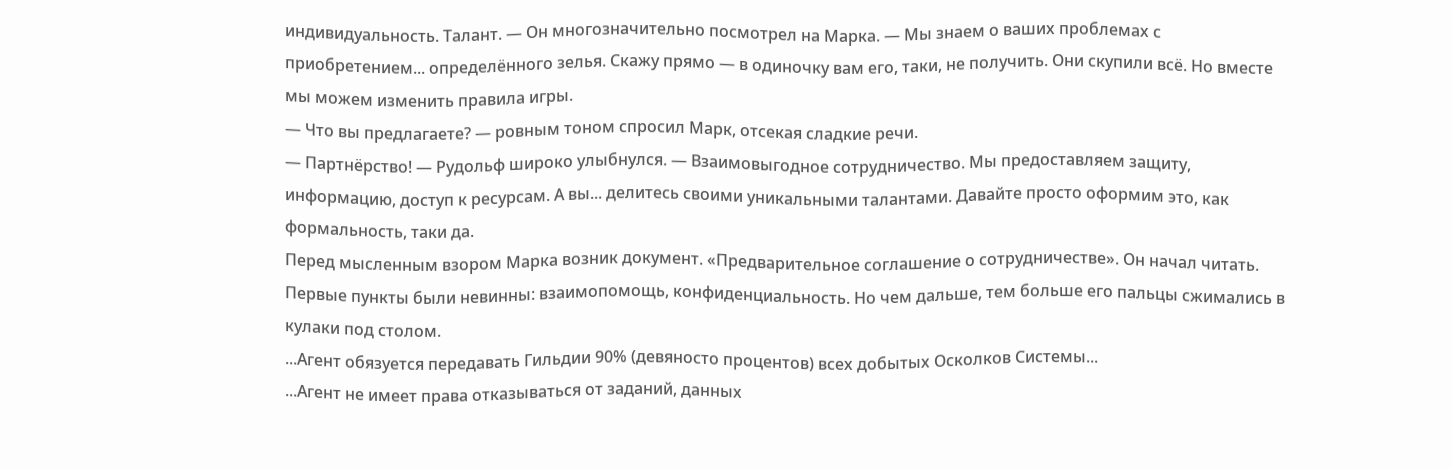индивидуальность. Талант. — Он многозначительно посмотрел на Марка. — Мы знаем о ваших проблемах с приобретением... определённого зелья. Скажу прямо — в одиночку вам его, таки, не получить. Они скупили всё. Но вместе мы можем изменить правила игры.
— Что вы предлагаете? — ровным тоном спросил Марк, отсекая сладкие речи.
— Партнёрство! — Рудольф широко улыбнулся. — Взаимовыгодное сотрудничество. Мы предоставляем защиту, информацию, доступ к ресурсам. А вы... делитесь своими уникальными талантами. Давайте просто оформим это, как формальность, таки да.
Перед мысленным взором Марка возник документ. «Предварительное соглашение о сотрудничестве». Он начал читать. Первые пункты были невинны: взаимопомощь, конфиденциальность. Но чем дальше, тем больше его пальцы сжимались в кулаки под столом.
...Агент обязуется передавать Гильдии 90% (девяносто процентов) всех добытых Осколков Системы...
...Агент не имеет права отказываться от заданий, данных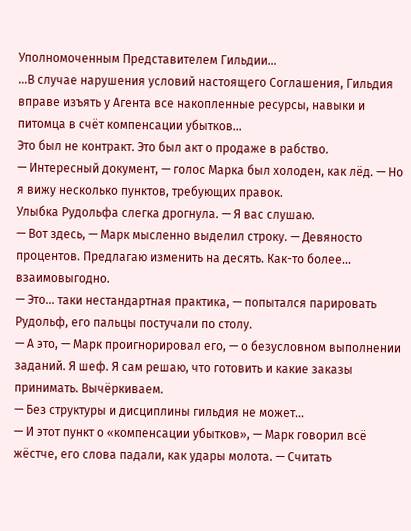Уполномоченным Представителем Гильдии...
...В случае нарушения условий настоящего Соглашения, Гильдия вправе изъять у Агента все накопленные ресурсы, навыки и питомца в счёт компенсации убытков...
Это был не контракт. Это был акт о продаже в рабство.
— Интересный документ, — голос Марка был холоден, как лёд. — Но я вижу несколько пунктов, требующих правок.
Улыбка Рудольфа слегка дрогнула. — Я вас слушаю.
— Вот здесь, — Марк мысленно выделил строку. — Девяносто процентов. Предлагаю изменить на десять. Как-то более... взаимовыгодно.
— Это... таки нестандартная практика, — попытался парировать Рудольф, его пальцы постучали по столу.
— А это, — Марк проигнорировал его, — о безусловном выполнении заданий. Я шеф. Я сам решаю, что готовить и какие заказы принимать. Вычёркиваем.
— Без структуры и дисциплины гильдия не может...
— И этот пункт о «компенсации убытков», — Марк говорил всё жёстче, его слова падали, как удары молота. — Считать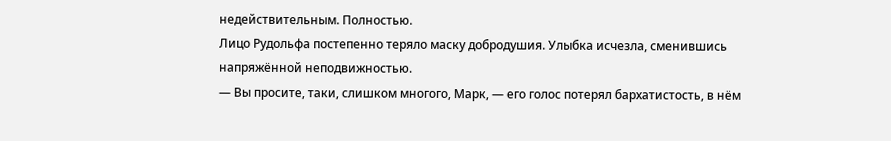недействительным. Полностью.
Лицо Рудольфа постепенно теряло маску добродушия. Улыбка исчезла, сменившись напряжённой неподвижностью.
— Вы просите, таки, слишком многого, Марк, — его голос потерял бархатистость, в нём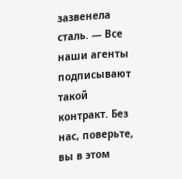зазвенела сталь. — Все наши агенты подписывают такой контракт. Без нас, поверьте, вы в этом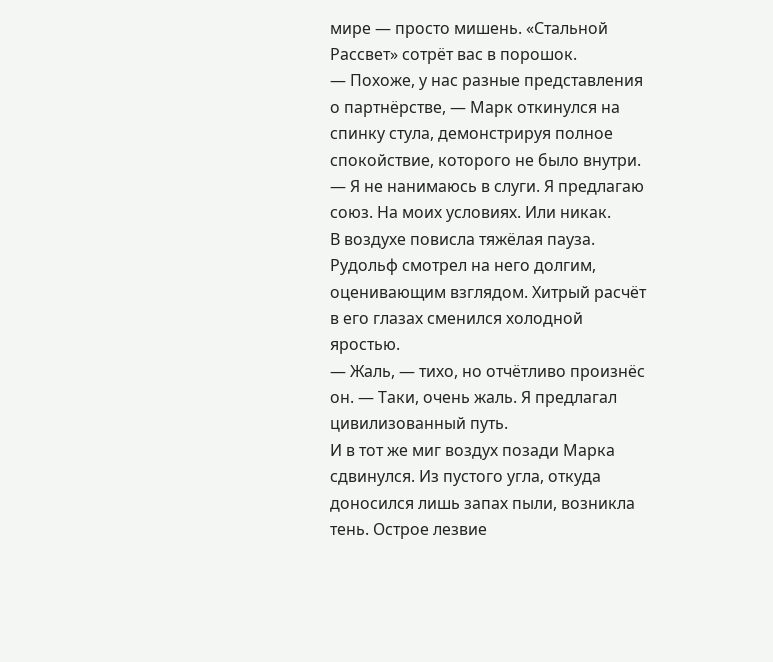мире — просто мишень. «Стальной Рассвет» сотрёт вас в порошок.
— Похоже, у нас разные представления о партнёрстве, — Марк откинулся на спинку стула, демонстрируя полное спокойствие, которого не было внутри. — Я не нанимаюсь в слуги. Я предлагаю союз. На моих условиях. Или никак.
В воздухе повисла тяжёлая пауза. Рудольф смотрел на него долгим, оценивающим взглядом. Хитрый расчёт в его глазах сменился холодной яростью.
— Жаль, — тихо, но отчётливо произнёс он. — Таки, очень жаль. Я предлагал цивилизованный путь.
И в тот же миг воздух позади Марка сдвинулся. Из пустого угла, откуда доносился лишь запах пыли, возникла тень. Острое лезвие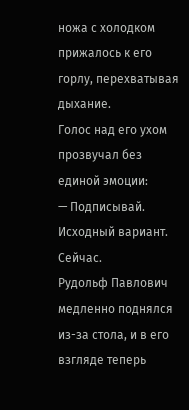ножа с холодком прижалось к его горлу, перехватывая дыхание.
Голос над его ухом прозвучал без единой эмоции:
— Подписывай. Исходный вариант. Сейчас.
Рудольф Павлович медленно поднялся из-за стола, и в его взгляде теперь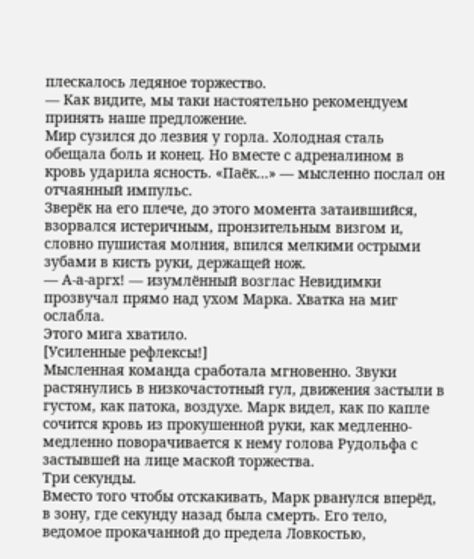плескалось ледяное торжество.
— Как видите, мы таки настоятельно рекомендуем принять наше предложение.
Мир сузился до лезвия у горла. Холодная сталь обещала боль и конец. Но вместе с адреналином в кровь ударила ясность. «Паёк...» — мысленно послал он отчаянный импульс.
Зверёк на его плече, до этого момента затаившийся, взорвался истеричным, пронзительным визгом и, словно пушистая молния, впился мелкими острыми зубами в кисть руки, держащей нож.
— А-а-аргх! — изумлённый возглас Невидимки прозвучал прямо над ухом Марка. Хватка на миг ослабла.
Этого мига хватило.
[Усиленные рефлексы!]
Мысленная команда сработала мгновенно. Звуки растянулись в низкочастотный гул, движения застыли в густом, как патока, воздухе. Марк видел, как по капле сочится кровь из прокушенной руки, как медленно-медленно поворачивается к нему голова Рудольфа с застывшей на лице маской торжества.
Три секунды.
Вместо того чтобы отскакивать, Марк рванулся вперёд, в зону, где секунду назад была смерть. Его тело, ведомое прокачанной до предела Ловкостью,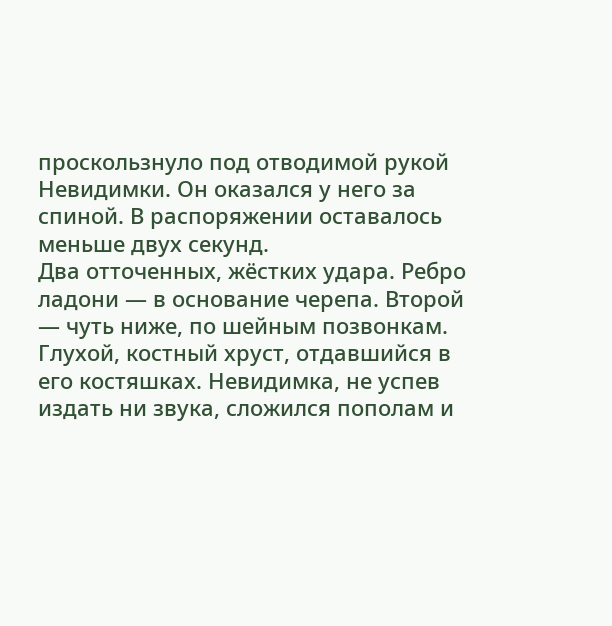проскользнуло под отводимой рукой Невидимки. Он оказался у него за спиной. В распоряжении оставалось меньше двух секунд.
Два отточенных, жёстких удара. Ребро ладони — в основание черепа. Второй — чуть ниже, по шейным позвонкам. Глухой, костный хруст, отдавшийся в его костяшках. Невидимка, не успев издать ни звука, сложился пополам и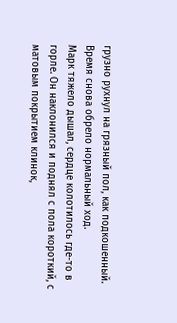грузно рухнул на грязный пол, как подкошенный.
Время снова обрело нормальный ход.
Марк тяжело дышал, сердце колотилось где-то в горле. Он наклонился и поднял с пола короткий, с матовым покрытием клинок,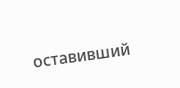оставивший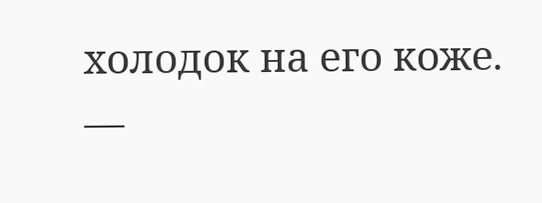холодок на его коже.
—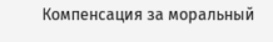Компенсация за моральный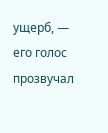ущерб, — его голос прозвучал